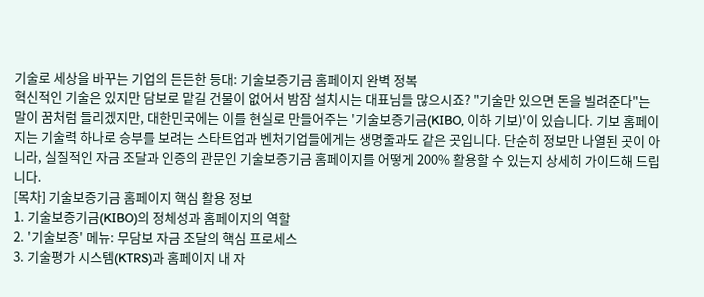기술로 세상을 바꾸는 기업의 든든한 등대: 기술보증기금 홈페이지 완벽 정복
혁신적인 기술은 있지만 담보로 맡길 건물이 없어서 밤잠 설치시는 대표님들 많으시죠? "기술만 있으면 돈을 빌려준다"는 말이 꿈처럼 들리겠지만, 대한민국에는 이를 현실로 만들어주는 '기술보증기금(KIBO, 이하 기보)'이 있습니다. 기보 홈페이지는 기술력 하나로 승부를 보려는 스타트업과 벤처기업들에게는 생명줄과도 같은 곳입니다. 단순히 정보만 나열된 곳이 아니라, 실질적인 자금 조달과 인증의 관문인 기술보증기금 홈페이지를 어떻게 200% 활용할 수 있는지 상세히 가이드해 드립니다.
[목차] 기술보증기금 홈페이지 핵심 활용 정보
1. 기술보증기금(KIBO)의 정체성과 홈페이지의 역할
2. '기술보증' 메뉴: 무담보 자금 조달의 핵심 프로세스
3. 기술평가 시스템(KTRS)과 홈페이지 내 자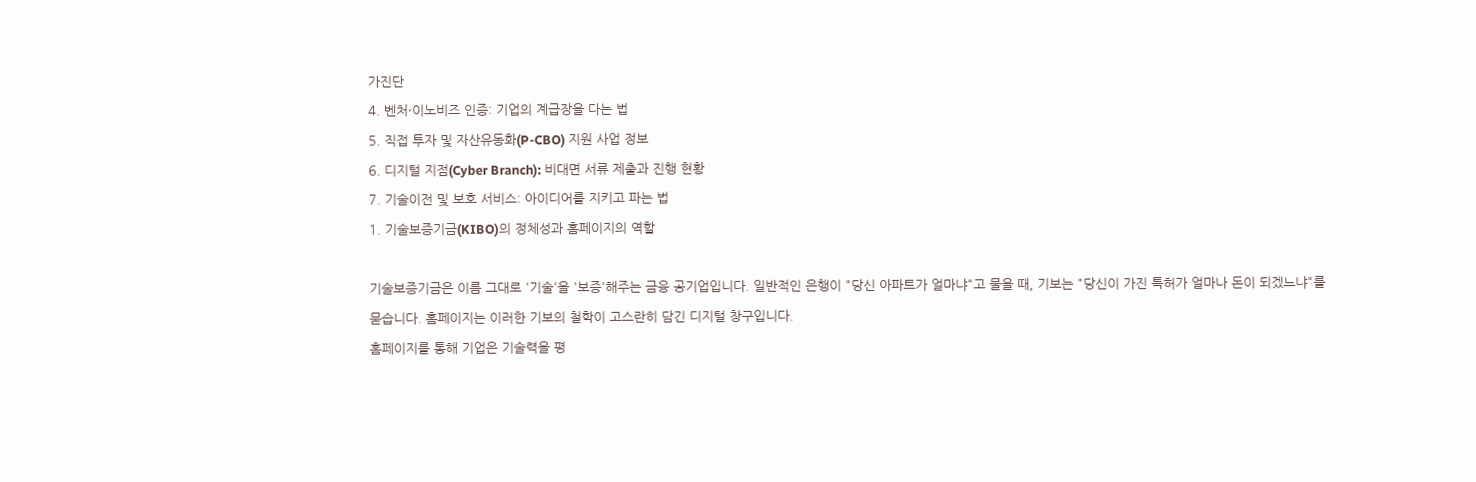가진단
4. 벤처·이노비즈 인증: 기업의 계급장을 다는 법
5. 직접 투자 및 자산유동화(P-CBO) 지원 사업 정보
6. 디지털 지점(Cyber Branch): 비대면 서류 제출과 진행 현황
7. 기술이전 및 보호 서비스: 아이디어를 지키고 파는 법
1. 기술보증기금(KIBO)의 정체성과 홈페이지의 역할

기술보증기금은 이름 그대로 '기술'을 '보증'해주는 금융 공기업입니다. 일반적인 은행이 "당신 아파트가 얼마냐"고 물을 때, 기보는 "당신이 가진 특허가 얼마나 돈이 되겠느냐"를 묻습니다. 홈페이지는 이러한 기보의 철학이 고스란히 담긴 디지털 창구입니다.
홈페이지를 통해 기업은 기술력을 평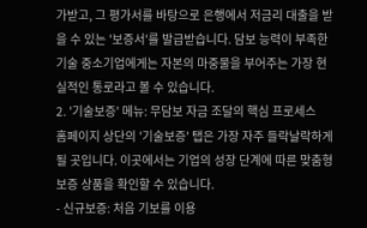가받고, 그 평가서를 바탕으로 은행에서 저금리 대출을 받을 수 있는 '보증서'를 발급받습니다. 담보 능력이 부족한 기술 중소기업에게는 자본의 마중물을 부어주는 가장 현실적인 통로라고 볼 수 있습니다.
2. '기술보증' 메뉴: 무담보 자금 조달의 핵심 프로세스
홈페이지 상단의 '기술보증' 탭은 가장 자주 들락날락하게 될 곳입니다. 이곳에서는 기업의 성장 단계에 따른 맞춤형 보증 상품을 확인할 수 있습니다.
- 신규보증: 처음 기보를 이용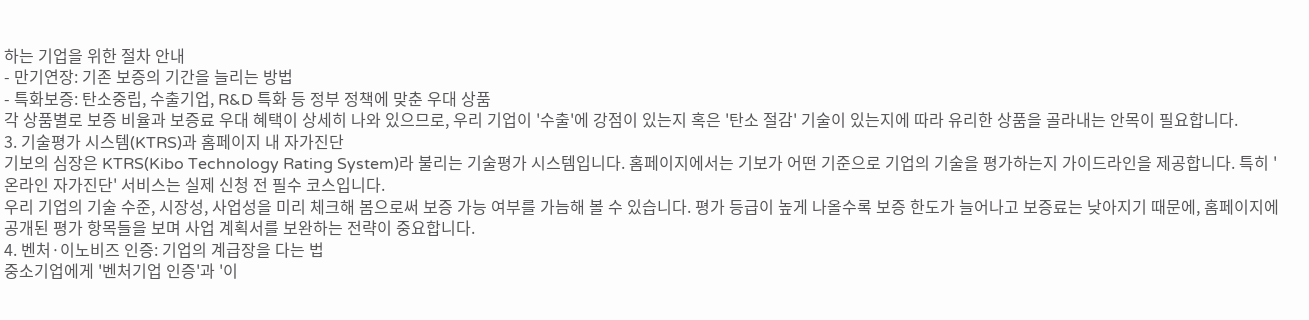하는 기업을 위한 절차 안내
- 만기연장: 기존 보증의 기간을 늘리는 방법
- 특화보증: 탄소중립, 수출기업, R&D 특화 등 정부 정책에 맞춘 우대 상품
각 상품별로 보증 비율과 보증료 우대 혜택이 상세히 나와 있으므로, 우리 기업이 '수출'에 강점이 있는지 혹은 '탄소 절감' 기술이 있는지에 따라 유리한 상품을 골라내는 안목이 필요합니다.
3. 기술평가 시스템(KTRS)과 홈페이지 내 자가진단
기보의 심장은 KTRS(Kibo Technology Rating System)라 불리는 기술평가 시스템입니다. 홈페이지에서는 기보가 어떤 기준으로 기업의 기술을 평가하는지 가이드라인을 제공합니다. 특히 '온라인 자가진단' 서비스는 실제 신청 전 필수 코스입니다.
우리 기업의 기술 수준, 시장성, 사업성을 미리 체크해 봄으로써 보증 가능 여부를 가늠해 볼 수 있습니다. 평가 등급이 높게 나올수록 보증 한도가 늘어나고 보증료는 낮아지기 때문에, 홈페이지에 공개된 평가 항목들을 보며 사업 계획서를 보완하는 전략이 중요합니다.
4. 벤처·이노비즈 인증: 기업의 계급장을 다는 법
중소기업에게 '벤처기업 인증'과 '이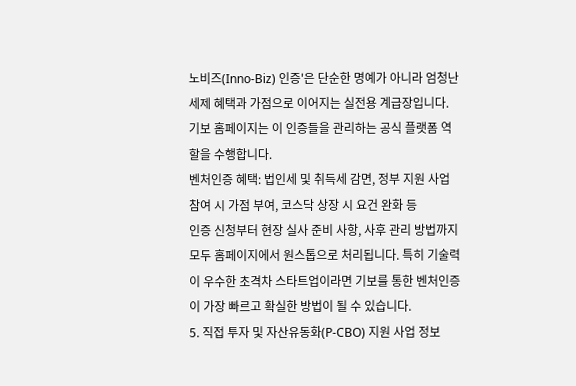노비즈(Inno-Biz) 인증'은 단순한 명예가 아니라 엄청난 세제 혜택과 가점으로 이어지는 실전용 계급장입니다. 기보 홈페이지는 이 인증들을 관리하는 공식 플랫폼 역할을 수행합니다.
벤처인증 혜택: 법인세 및 취득세 감면, 정부 지원 사업 참여 시 가점 부여, 코스닥 상장 시 요건 완화 등
인증 신청부터 현장 실사 준비 사항, 사후 관리 방법까지 모두 홈페이지에서 원스톱으로 처리됩니다. 특히 기술력이 우수한 초격차 스타트업이라면 기보를 통한 벤처인증이 가장 빠르고 확실한 방법이 될 수 있습니다.
5. 직접 투자 및 자산유동화(P-CBO) 지원 사업 정보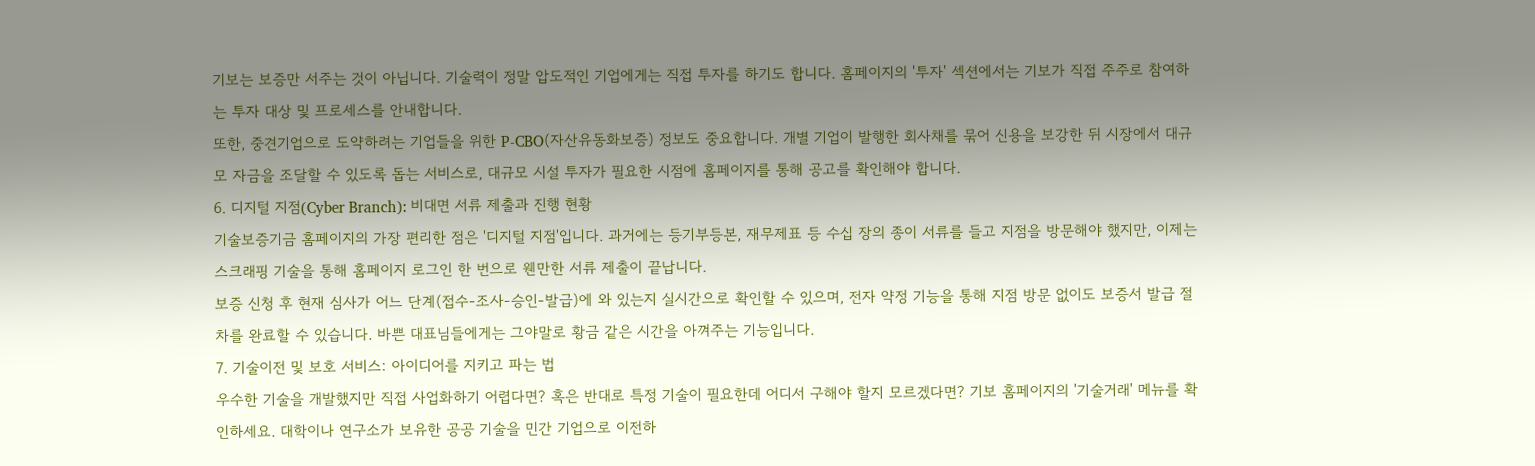기보는 보증만 서주는 것이 아닙니다. 기술력이 정말 압도적인 기업에게는 직접 투자를 하기도 합니다. 홈페이지의 '투자' 섹션에서는 기보가 직접 주주로 참여하는 투자 대상 및 프로세스를 안내합니다.
또한, 중견기업으로 도약하려는 기업들을 위한 P-CBO(자산유동화보증) 정보도 중요합니다. 개별 기업이 발행한 회사채를 묶어 신용을 보강한 뒤 시장에서 대규모 자금을 조달할 수 있도록 돕는 서비스로, 대규모 시설 투자가 필요한 시점에 홈페이지를 통해 공고를 확인해야 합니다.
6. 디지털 지점(Cyber Branch): 비대면 서류 제출과 진행 현황
기술보증기금 홈페이지의 가장 편리한 점은 '디지털 지점'입니다. 과거에는 등기부등본, 재무제표 등 수십 장의 종이 서류를 들고 지점을 방문해야 했지만, 이제는 스크래핑 기술을 통해 홈페이지 로그인 한 번으로 웬만한 서류 제출이 끝납니다.
보증 신청 후 현재 심사가 어느 단계(접수-조사-승인-발급)에 와 있는지 실시간으로 확인할 수 있으며, 전자 약정 기능을 통해 지점 방문 없이도 보증서 발급 절차를 완료할 수 있습니다. 바쁜 대표님들에게는 그야말로 황금 같은 시간을 아껴주는 기능입니다.
7. 기술이전 및 보호 서비스: 아이디어를 지키고 파는 법
우수한 기술을 개발했지만 직접 사업화하기 어렵다면? 혹은 반대로 특정 기술이 필요한데 어디서 구해야 할지 모르겠다면? 기보 홈페이지의 '기술거래' 메뉴를 확인하세요. 대학이나 연구소가 보유한 공공 기술을 민간 기업으로 이전하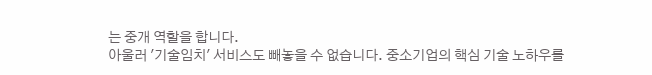는 중개 역할을 합니다.
아울러 '기술임치' 서비스도 빼놓을 수 없습니다. 중소기업의 핵심 기술 노하우를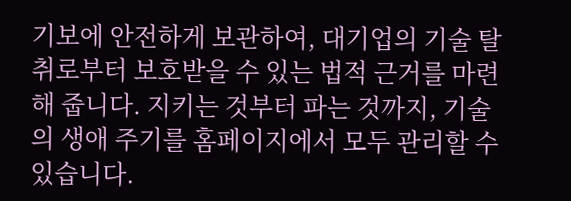기보에 안전하게 보관하여, 대기업의 기술 탈취로부터 보호받을 수 있는 법적 근거를 마련해 줍니다. 지키는 것부터 파는 것까지, 기술의 생애 주기를 홈페이지에서 모두 관리할 수 있습니다.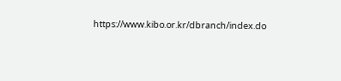https://www.kibo.or.kr/dbranch/index.do